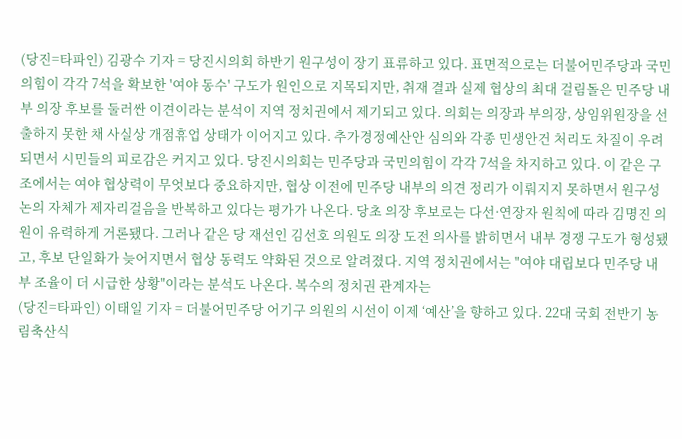(당진=타파인) 김광수 기자 = 당진시의회 하반기 원구성이 장기 표류하고 있다. 표면적으로는 더불어민주당과 국민의힘이 각각 7석을 확보한 '여야 동수' 구도가 원인으로 지목되지만, 취재 결과 실제 협상의 최대 걸림돌은 민주당 내부 의장 후보를 둘러싼 이견이라는 분석이 지역 정치권에서 제기되고 있다. 의회는 의장과 부의장, 상임위원장을 선출하지 못한 채 사실상 개점휴업 상태가 이어지고 있다. 추가경정예산안 심의와 각종 민생안건 처리도 차질이 우려되면서 시민들의 피로감은 커지고 있다. 당진시의회는 민주당과 국민의힘이 각각 7석을 차지하고 있다. 이 같은 구조에서는 여야 협상력이 무엇보다 중요하지만, 협상 이전에 민주당 내부의 의견 정리가 이뤄지지 못하면서 원구성 논의 자체가 제자리걸음을 반복하고 있다는 평가가 나온다. 당초 의장 후보로는 다선·연장자 원칙에 따라 김명진 의원이 유력하게 거론됐다. 그러나 같은 당 재선인 김선호 의원도 의장 도전 의사를 밝히면서 내부 경쟁 구도가 형성됐고, 후보 단일화가 늦어지면서 협상 동력도 약화된 것으로 알려졌다. 지역 정치권에서는 "여야 대립보다 민주당 내부 조율이 더 시급한 상황"이라는 분석도 나온다. 복수의 정치권 관계자는
(당진=타파인) 이태일 기자 = 더불어민주당 어기구 의원의 시선이 이제 ‘예산’을 향하고 있다. 22대 국회 전반기 농림축산식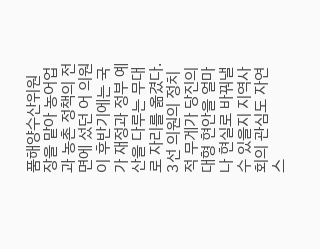품해양수산위원장을 맡아 농어업과 농촌 정책의 전면에 섰던 어 의원이 후반기에는 국가 재정과 정부 예산을 다루는 무대로 자리를 옮겼다. 3선 의원의 정치적 무게가 당진의 대형 현안을 얼마나 현실로 바꿔낼 수 있을지 지역사회의 관심도 자연스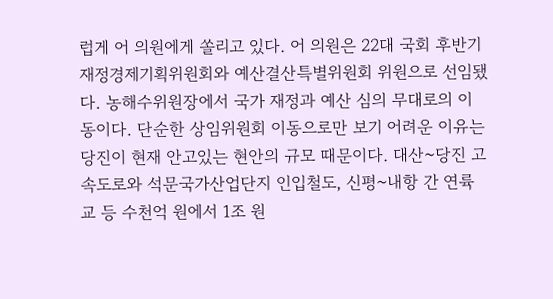럽게 어 의원에게 쏠리고 있다. 어 의원은 22대 국회 후반기 재정경제기획위원회와 예산결산특별위원회 위원으로 선임됐다. 농해수위원장에서 국가 재정과 예산 심의 무대로의 이동이다. 단순한 상임위원회 이동으로만 보기 어려운 이유는 당진이 현재 안고있는 현안의 규모 때문이다. 대산~당진 고속도로와 석문국가산업단지 인입철도, 신평~내항 간 연륙교 등 수천억 원에서 1조 원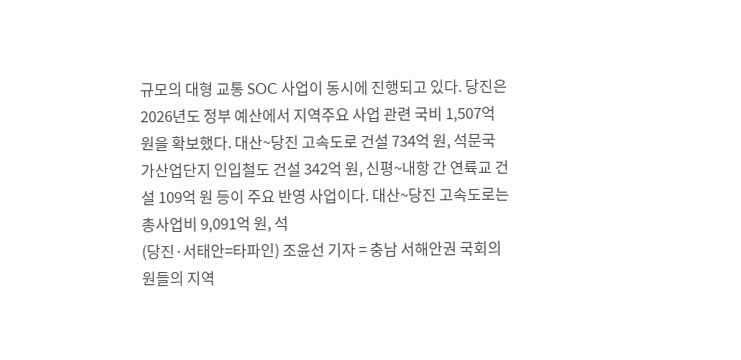규모의 대형 교통 SOC 사업이 동시에 진행되고 있다. 당진은 2026년도 정부 예산에서 지역주요 사업 관련 국비 1,507억 원을 확보했다. 대산~당진 고속도로 건설 734억 원, 석문국가산업단지 인입철도 건설 342억 원, 신평~내항 간 연륙교 건설 109억 원 등이 주요 반영 사업이다. 대산~당진 고속도로는 총사업비 9,091억 원, 석
(당진·서태안=타파인) 조윤선 기자 = 충남 서해안권 국회의원들의 지역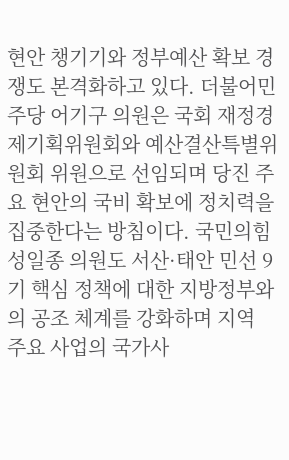현안 챙기기와 정부예산 확보 경쟁도 본격화하고 있다. 더불어민주당 어기구 의원은 국회 재정경제기획위원회와 예산결산특별위원회 위원으로 선임되며 당진 주요 현안의 국비 확보에 정치력을 집중한다는 방침이다. 국민의힘 성일종 의원도 서산·태안 민선 9기 핵심 정책에 대한 지방정부와의 공조 체계를 강화하며 지역 주요 사업의 국가사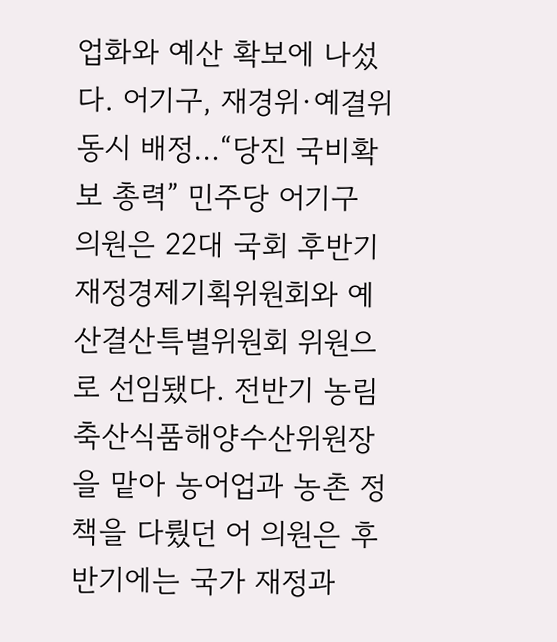업화와 예산 확보에 나섰다. 어기구, 재경위·예결위 동시 배정…“당진 국비확보 총력” 민주당 어기구 의원은 22대 국회 후반기 재정경제기획위원회와 예산결산특별위원회 위원으로 선임됐다. 전반기 농림축산식품해양수산위원장을 맡아 농어업과 농촌 정책을 다뤘던 어 의원은 후반기에는 국가 재정과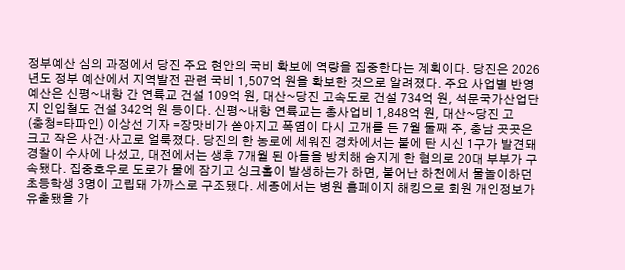정부예산 심의 과정에서 당진 주요 현안의 국비 확보에 역량을 집중한다는 계획이다. 당진은 2026년도 정부 예산에서 지역발전 관련 국비 1,507억 원을 확보한 것으로 알려졌다. 주요 사업별 반영 예산은 신평~내항 간 연륙교 건설 109억 원, 대산~당진 고속도로 건설 734억 원, 석문국가산업단지 인입철도 건설 342억 원 등이다. 신평~내항 연륙교는 총사업비 1,848억 원, 대산~당진 고
(충청=타파인) 이상선 기자 =장맛비가 쏟아지고 폭염이 다시 고개를 든 7월 둘째 주, 충남 곳곳은 크고 작은 사건·사고로 얼룩졌다. 당진의 한 농로에 세워진 경차에서는 불에 탄 시신 1구가 발견돼 경찰이 수사에 나섰고, 대전에서는 생후 7개월 된 아들을 방치해 숨지게 한 혐의로 20대 부부가 구속됐다. 집중호우로 도로가 물에 잠기고 싱크홀이 발생하는가 하면, 불어난 하천에서 물놀이하던 초등학생 3명이 고립돼 가까스로 구조됐다. 세종에서는 병원 홈페이지 해킹으로 회원 개인정보가 유출됐을 가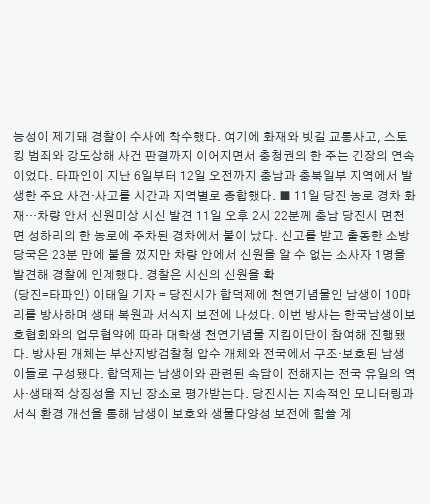능성이 제기돼 경찰이 수사에 착수했다. 여기에 화재와 빗길 교통사고, 스토킹 범죄와 강도상해 사건 판결까지 이어지면서 충청권의 한 주는 긴장의 연속이었다. 타파인이 지난 6일부터 12일 오전까지 충남과 충북일부 지역에서 발생한 주요 사건·사고를 시간과 지역별로 종합했다. ■ 11일 당진 농로 경차 화재…차량 안서 신원미상 시신 발견 11일 오후 2시 22분께 충남 당진시 면천면 성하리의 한 농로에 주차된 경차에서 불이 났다. 신고를 받고 출동한 소방당국은 23분 만에 불을 껐지만 차량 안에서 신원을 알 수 없는 소사자 1명을 발견해 경찰에 인계했다. 경찰은 시신의 신원을 확
(당진=타파인) 이태일 기자 = 당진시가 합덕제에 천연기념물인 남생이 10마리를 방사하며 생태 복원과 서식지 보전에 나섰다. 이번 방사는 한국남생이보호협회와의 업무협약에 따라 대학생 천연기념물 지킴이단이 참여해 진행됐다. 방사된 개체는 부산지방검찰청 압수 개체와 전국에서 구조·보호된 남생이들로 구성됐다. 합덕제는 남생이와 관련된 속담이 전해지는 전국 유일의 역사·생태적 상징성을 지닌 장소로 평가받는다. 당진시는 지속적인 모니터링과 서식 환경 개선을 통해 남생이 보호와 생물다양성 보전에 힘쓸 계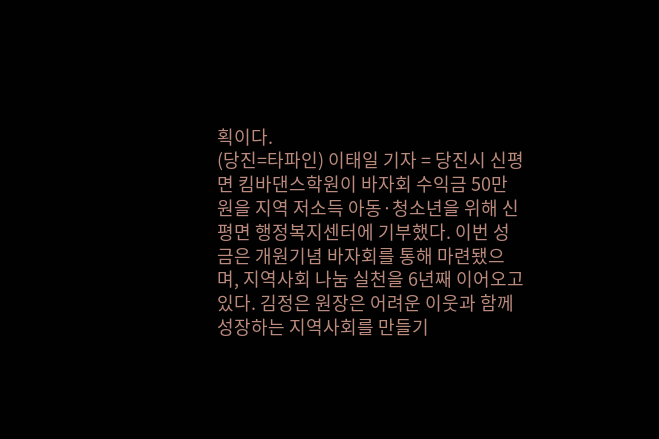획이다.
(당진=타파인) 이태일 기자 = 당진시 신평면 킴바댄스학원이 바자회 수익금 50만 원을 지역 저소득 아동·청소년을 위해 신평면 행정복지센터에 기부했다. 이번 성금은 개원기념 바자회를 통해 마련됐으며, 지역사회 나눔 실천을 6년째 이어오고 있다. 김정은 원장은 어려운 이웃과 함께 성장하는 지역사회를 만들기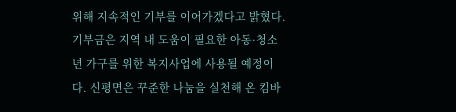위해 지속적인 기부를 이어가겠다고 밝혔다. 기부금은 지역 내 도움이 필요한 아동·청소년 가구를 위한 복지사업에 사용될 예정이다. 신평면은 꾸준한 나눔을 실천해 온 킴바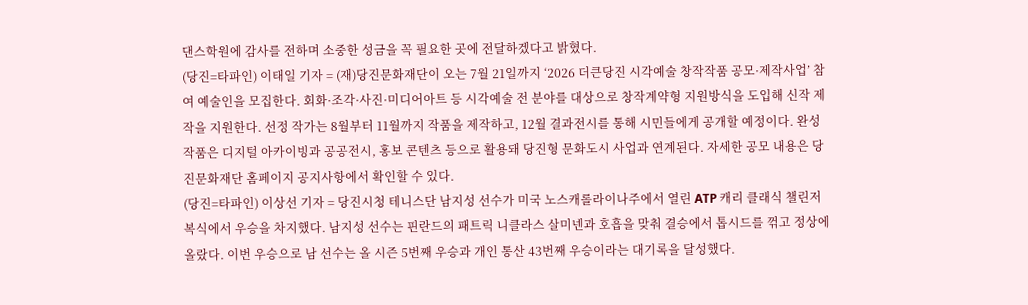댄스학원에 감사를 전하며 소중한 성금을 꼭 필요한 곳에 전달하겠다고 밝혔다.
(당진=타파인) 이태일 기자 = (재)당진문화재단이 오는 7월 21일까지 ‘2026 더큰당진 시각예술 창작작품 공모·제작사업’ 참여 예술인을 모집한다. 회화·조각·사진·미디어아트 등 시각예술 전 분야를 대상으로 창작계약형 지원방식을 도입해 신작 제작을 지원한다. 선정 작가는 8월부터 11월까지 작품을 제작하고, 12월 결과전시를 통해 시민들에게 공개할 예정이다. 완성 작품은 디지털 아카이빙과 공공전시, 홍보 콘텐츠 등으로 활용돼 당진형 문화도시 사업과 연계된다. 자세한 공모 내용은 당진문화재단 홈페이지 공지사항에서 확인할 수 있다.
(당진=타파인) 이상선 기자 = 당진시청 테니스단 남지성 선수가 미국 노스캐롤라이나주에서 열린 ATP 캐리 클래식 챌린저 복식에서 우승을 차지했다. 남지성 선수는 핀란드의 패트릭 니클라스 살미넨과 호흡을 맞춰 결승에서 톱시드를 꺾고 정상에 올랐다. 이번 우승으로 남 선수는 올 시즌 5번째 우승과 개인 통산 43번째 우승이라는 대기록을 달성했다.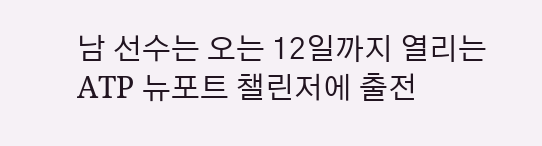남 선수는 오는 12일까지 열리는 ATP 뉴포트 챌린저에 출전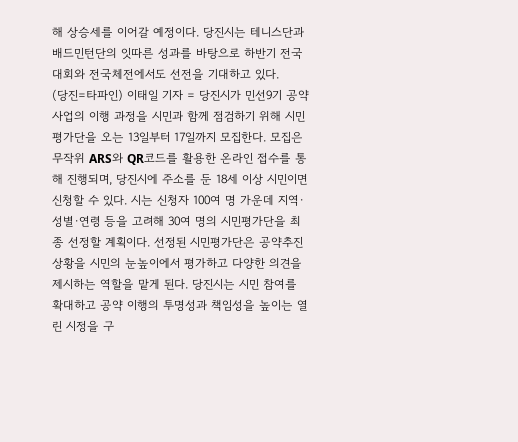해 상승세를 이어갈 예정이다. 당진시는 테니스단과 배드민턴단의 잇따른 성과를 바탕으로 하반기 전국대회와 전국체전에서도 선전을 기대하고 있다.
(당진=타파인) 이태일 기자 = 당진시가 민선9기 공약사업의 이행 과정을 시민과 함께 점검하기 위해 시민평가단을 오는 13일부터 17일까지 모집한다. 모집은 무작위 ARS와 QR코드를 활용한 온라인 접수를 통해 진행되며, 당진시에 주소를 둔 18세 이상 시민이면 신청할 수 있다. 시는 신청자 100여 명 가운데 지역·성별·연령 등을 고려해 30여 명의 시민평가단을 최종 선정할 계획이다. 선정된 시민평가단은 공약추진 상황을 시민의 눈높이에서 평가하고 다양한 의견을 제시하는 역할을 맡게 된다. 당진시는 시민 참여를 확대하고 공약 이행의 투명성과 책임성을 높이는 열린 시정을 구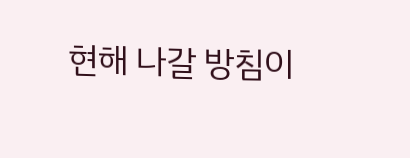현해 나갈 방침이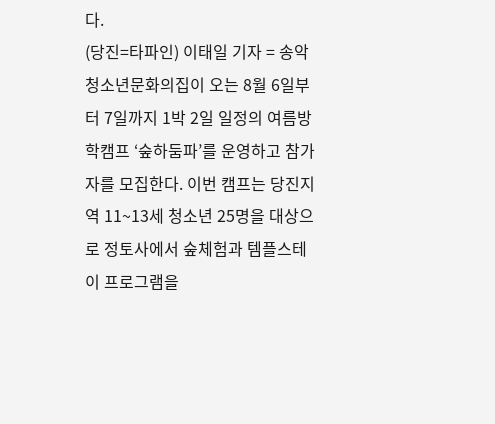다.
(당진=타파인) 이태일 기자 = 송악청소년문화의집이 오는 8월 6일부터 7일까지 1박 2일 일정의 여름방학캠프 ‘숲하둠파’를 운영하고 참가자를 모집한다. 이번 캠프는 당진지역 11~13세 청소년 25명을 대상으로 정토사에서 숲체험과 템플스테이 프로그램을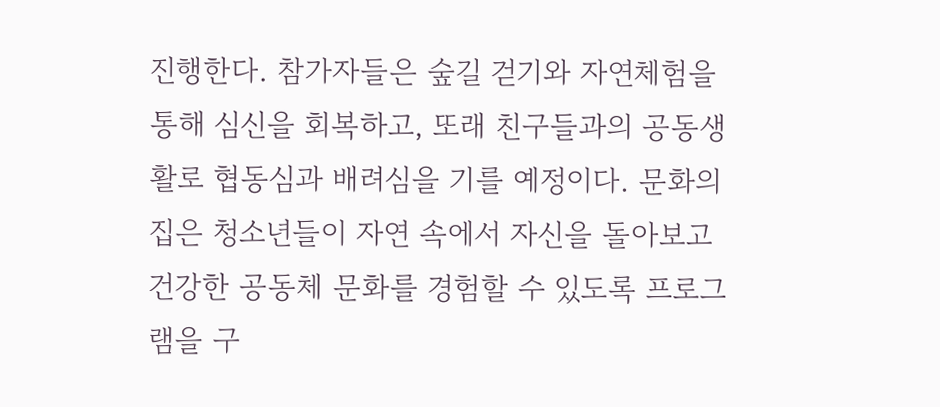진행한다. 참가자들은 숲길 걷기와 자연체험을 통해 심신을 회복하고, 또래 친구들과의 공동생활로 협동심과 배려심을 기를 예정이다. 문화의집은 청소년들이 자연 속에서 자신을 돌아보고 건강한 공동체 문화를 경험할 수 있도록 프로그램을 구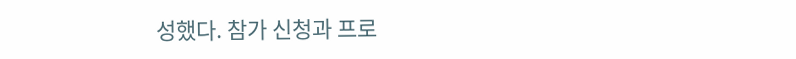성했다. 참가 신청과 프로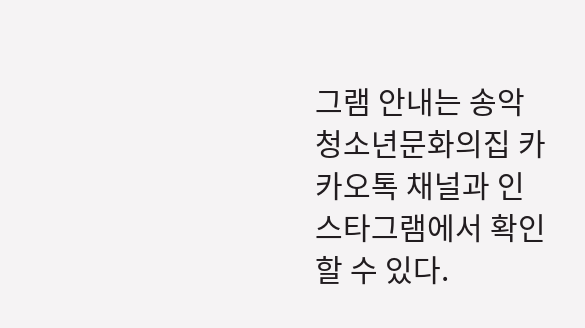그램 안내는 송악청소년문화의집 카카오톡 채널과 인스타그램에서 확인할 수 있다.